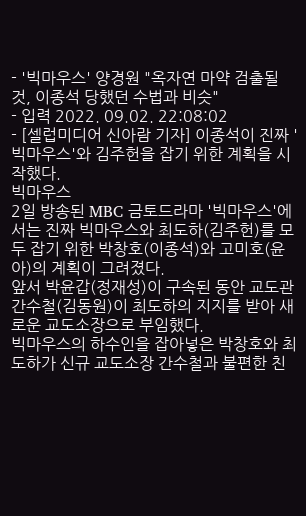- '빅마우스' 양경원 "옥자연 마약 검출될 것, 이종석 당했던 수법과 비슷"
- 입력 2022. 09.02. 22:08:02
- [셀럽미디어 신아람 기자] 이종석이 진짜 '빅마우스'와 김주헌을 잡기 위한 계획을 시작했다.
빅마우스
2일 방송된 MBC 금토드라마 '빅마우스'에서는 진짜 빅마우스와 최도하(김주헌)를 모두 잡기 위한 박창호(이종석)와 고미호(윤아)의 계획이 그려졌다.
앞서 박윤갑(정재성)이 구속된 동안 교도관 간수철(김동원)이 최도하의 지지를 받아 새로운 교도소장으로 부임했다.
빅마우스의 하수인을 잡아넣은 박창호와 최도하가 신규 교도소장 간수철과 불편한 친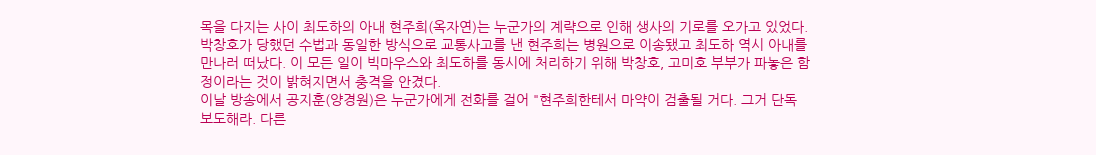목을 다지는 사이 최도하의 아내 현주희(옥자연)는 누군가의 계략으로 인해 생사의 기로를 오가고 있었다.
박창호가 당했던 수법과 동일한 방식으로 교통사고를 낸 현주희는 병원으로 이송됐고 최도하 역시 아내를 만나러 떠났다. 이 모든 일이 빅마우스와 최도하를 동시에 처리하기 위해 박창호, 고미호 부부가 파놓은 함정이라는 것이 밝혀지면서 충격을 안겼다.
이날 방송에서 공지훈(양경원)은 누군가에게 전화를 걸어 "현주희한테서 마약이 검출될 거다. 그거 단독 보도해라. 다른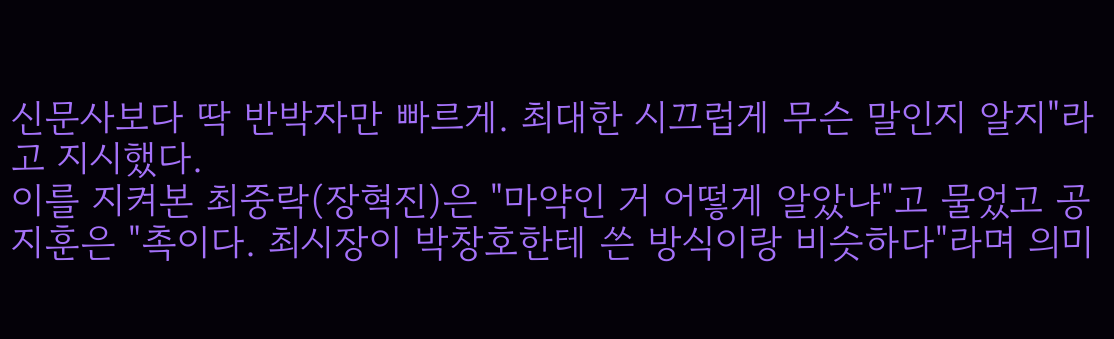신문사보다 딱 반박자만 빠르게. 최대한 시끄럽게 무슨 말인지 알지"라고 지시했다.
이를 지켜본 최중락(장혁진)은 "마약인 거 어떻게 알았냐"고 물었고 공지훈은 "촉이다. 최시장이 박창호한테 쓴 방식이랑 비슷하다"라며 의미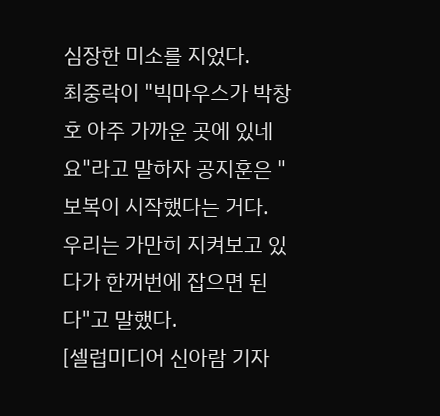심장한 미소를 지었다.
최중락이 "빅마우스가 박창호 아주 가까운 곳에 있네요"라고 말하자 공지훈은 "보복이 시작했다는 거다. 우리는 가만히 지켜보고 있다가 한꺼번에 잡으면 된다"고 말했다.
[셀럽미디어 신아람 기자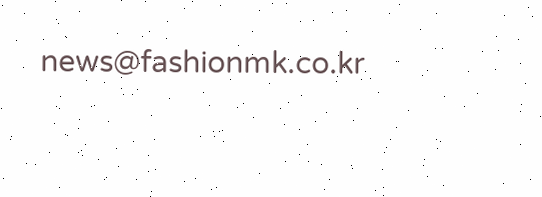news@fashionmk.co.kr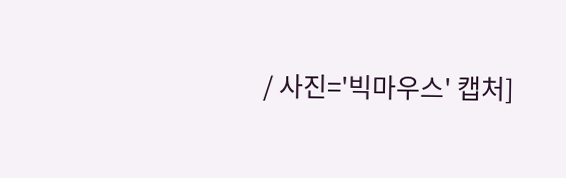/ 사진='빅마우스' 캡처]